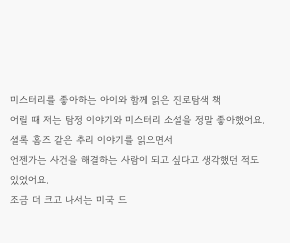미스터리를 좋아하는 아이와 함께 읽은 진로탐색 책
어릴 때 저는 탐정 이야기와 미스터리 소설을 정말 좋아했어요.
셜록 홈즈 같은 추리 이야기를 읽으면서
언젠가는 사건을 해결하는 사람이 되고 싶다고 생각했던 적도 있었어요.
조금 더 크고 나서는 미국 드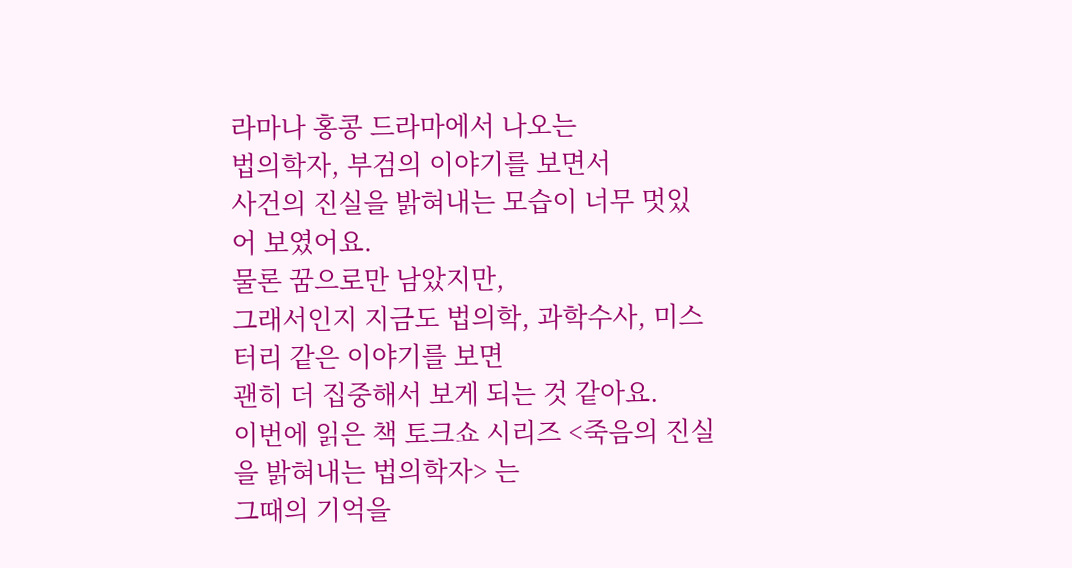라마나 홍콩 드라마에서 나오는
법의학자, 부검의 이야기를 보면서
사건의 진실을 밝혀내는 모습이 너무 멋있어 보였어요.
물론 꿈으로만 남았지만,
그래서인지 지금도 법의학, 과학수사, 미스터리 같은 이야기를 보면
괜히 더 집중해서 보게 되는 것 같아요.
이번에 읽은 책 토크쇼 시리즈 <죽음의 진실을 밝혀내는 법의학자> 는
그때의 기억을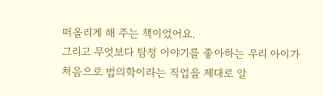떠올리게 해 주는 책이었어요.
그리고 무엇보다 탐정 이야기를 좋아하는 우리 아이가
처음으로 법의학이라는 직업을 제대로 알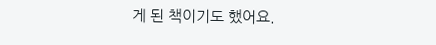게 된 책이기도 했어요.